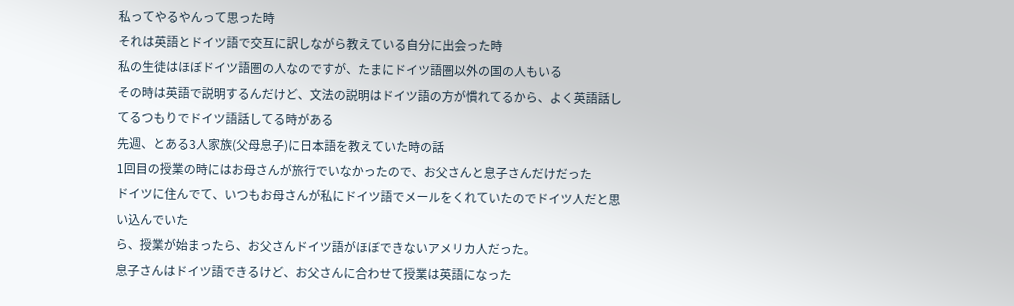私ってやるやんって思った時
それは英語とドイツ語で交互に訳しながら教えている自分に出会った時
私の生徒はほぼドイツ語圏の人なのですが、たまにドイツ語圏以外の国の人もいる
その時は英語で説明するんだけど、文法の説明はドイツ語の方が慣れてるから、よく英語話してるつもりでドイツ語話してる時がある
先週、とある3人家族(父母息子)に日本語を教えていた時の話
1回目の授業の時にはお母さんが旅行でいなかったので、お父さんと息子さんだけだった
ドイツに住んでて、いつもお母さんが私にドイツ語でメールをくれていたのでドイツ人だと思い込んでいた
ら、授業が始まったら、お父さんドイツ語がほぼできないアメリカ人だった。
息子さんはドイツ語できるけど、お父さんに合わせて授業は英語になった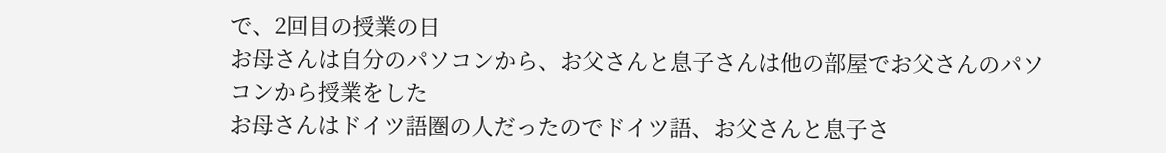で、2回目の授業の日
お母さんは自分のパソコンから、お父さんと息子さんは他の部屋でお父さんのパソコンから授業をした
お母さんはドイツ語圏の人だったのでドイツ語、お父さんと息子さ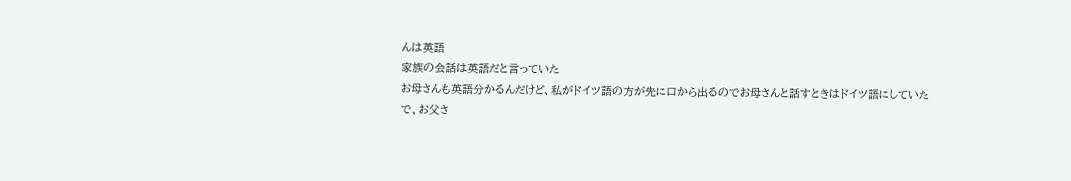んは英語
家族の会話は英語だと言っていた
お母さんも英語分かるんだけど、私がドイツ語の方が先に口から出るのでお母さんと話すときはドイツ語にしていた
で、お父さ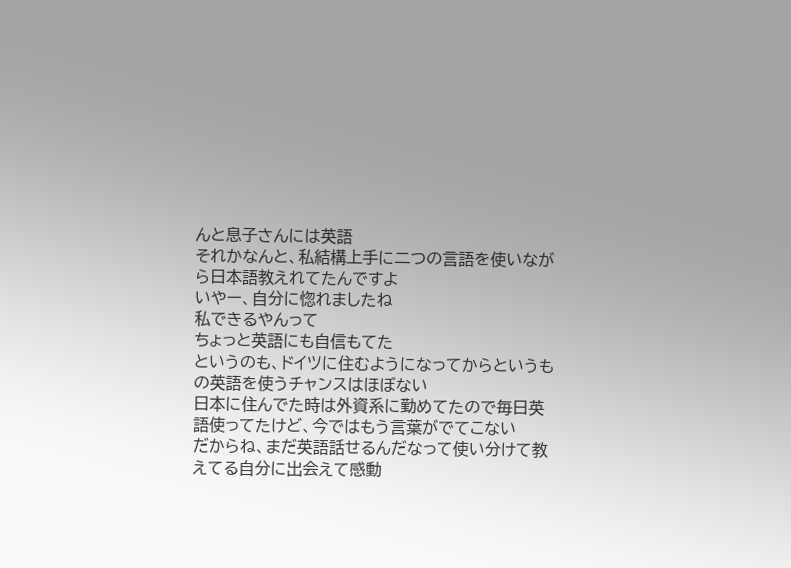んと息子さんには英語
それかなんと、私結構上手に二つの言語を使いながら日本語教えれてたんですよ
いやー、自分に惚れましたね
私できるやんって
ちょっと英語にも自信もてた
というのも、ドイツに住むようになってからというもの英語を使うチャンスはほぼない
日本に住んでた時は外資系に勤めてたので毎日英語使ってたけど、今ではもう言葉がでてこない
だからね、まだ英語話せるんだなって使い分けて教えてる自分に出会えて感動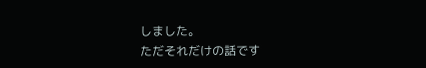しました。
ただそれだけの話です